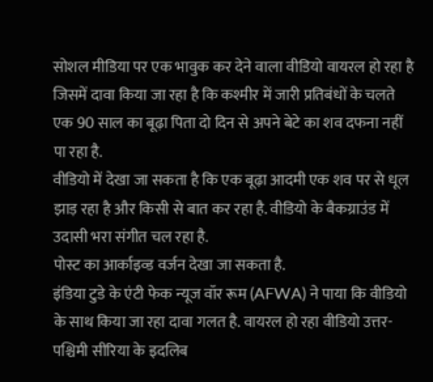सोशल मीडिया पर एक भावुक कर देने वाला वीडियो वायरल हो रहा है जिसमें दावा किया जा रहा है कि कश्मीर में जारी प्रतिबंधों के चलते एक 90 साल का बूढ़ा पिता दो दिन से अपने बेटे का शव दफना नहीं पा रहा है.
वीडियो में देखा जा सकता है कि एक बूढ़ा आदमी एक शव पर से धूल झाड़ रहा है और किसी से बात कर रहा है. वीडियो के बैकग्राउंड में उदासी भरा संगीत चल रहा है.
पोस्ट का आर्काइव्ड वर्जन देखा जा सकता है.
इंडिया टुडे के एंटी फेक न्यूज वॉर रूम (AFWA) ने पाया कि वीडियो के साथ किया जा रहा दावा गलत है. वायरल हो रहा वीडियो उत्तर-पश्चिमी सीरिया के इदलिब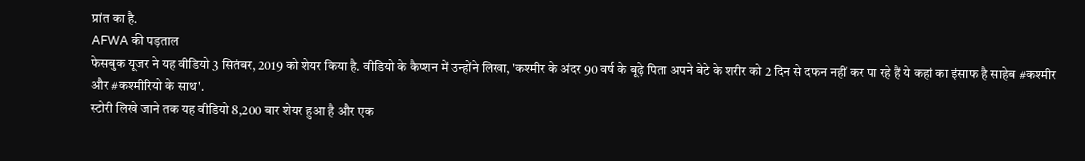प्रांत का है.
AFWA की पड़ताल
फेसबुक यूजर ने यह वीडियो 3 सितंबर, 2019 को शेयर किया है. वीडियो के कैप्शन में उन्होंने लिखा, 'कश्मीर के अंदर 90 वर्ष के बूढ़े पिता अपने बेटे के शरीर को 2 दिन से दफन नहीं कर पा रहे हैं ये कहां का इंसाफ है साहेब #कश्मीर और #कश्मीरियो के साथ'.
स्टोरी लिखे जाने तक यह वीडियो 8,200 बार शेयर हुआ है और एक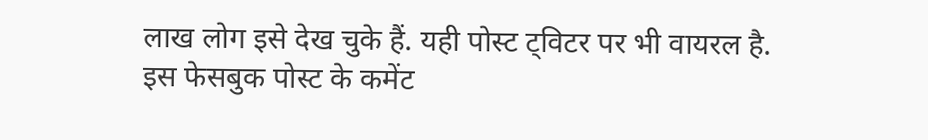लाख लोग इसे देख चुके हैं. यही पोस्ट ट्विटर पर भी वायरल है.
इस फेसबुक पोस्ट के कमेंट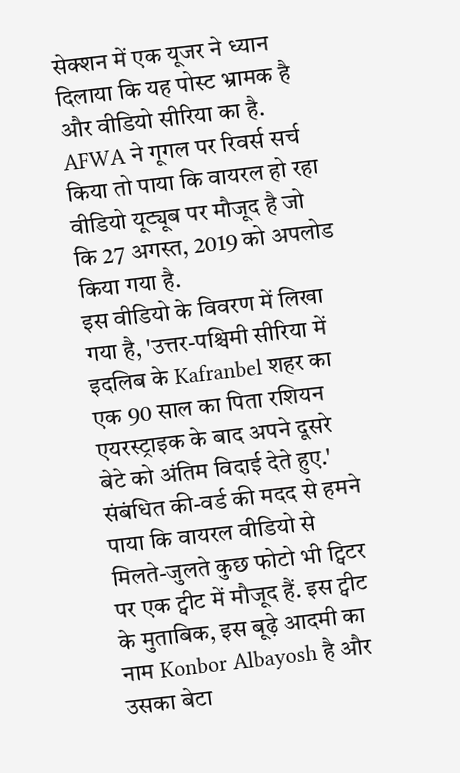सेक्शन में एक यूजर ने ध्यान दिलाया कि यह पोस्ट भ्रामक है और वीडियो सीरिया का है. AFWA ने गूगल पर रिवर्स सर्च किया तो पाया कि वायरल हो रहा वीडियो यूट्यूब पर मौजूद है जो कि 27 अगस्त, 2019 को अपलोड किया गया है.
इस वीडियो के विवरण में लिखा गया है, 'उत्तर-पश्चिमी सीरिया में इदलिब के Kafranbel शहर का एक 90 साल का पिता रशियन एयरस्ट्राइक के बाद अपने दूसरे बेटे को अंतिम विदाई देते हुए.'
संबंधित की-वर्ड की मदद से हमने पाया कि वायरल वीडियो से मिलते-जुलते कुछ फोटो भी ट्विटर पर एक ट्वीट में मौजूद हैं. इस ट्वीट के मुताबिक, इस बूढ़े आदमी का नाम Konbor Albayosh है और उसका बेटा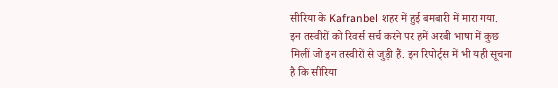सीरिया के Kafranbel शहर में हुई बमबारी में मारा गया.
इन तस्वीरों को रिवर्स सर्च करने पर हमें अरबी भाषा में कुछ मिलीं जो इन तस्वीरों से जुड़ी हैं. इन रिपोर्ट्स में भी यही सूचना है कि सीरिया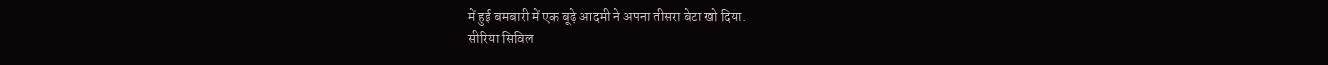में हुई बमबारी में एक बूढ़े आदमी ने अपना तीसरा बेटा खो दिया.
सीरिया सिविल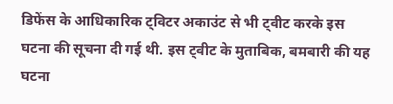डिफेंस के आधिकारिक ट्विटर अकाउंट से भी ट्वीट करके इस घटना की सूचना दी गई थी. इस ट्वीट के मुताबिक, बमबारी की यह घटना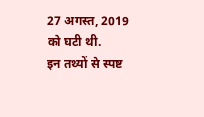27 अगस्त, 2019 को घटी थी.
इन तथ्यों से स्पष्ट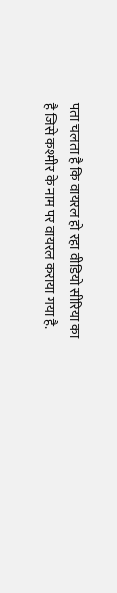पता चलता है कि वायरल हो रहा वीडियो सीरिया का है जिसे कश्मीर के नाम पर वायरल कराया गया है.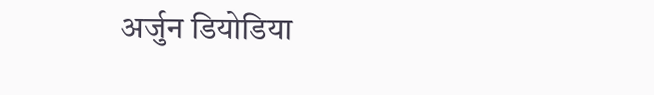अर्जुन डियोडिया